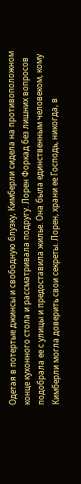Одетая в потертые джинсы и свободную блузку, Кимберли сидела на противоположном конце кухонного стола и рассматривала подругу. Лорен Форкад без лишних вопросов подобрала ее с улицы и предоставила жилье. Она была единственным человеком, кому Кимберли могла доверить свои секреты. Лорен, храни ее Господь, никогда, в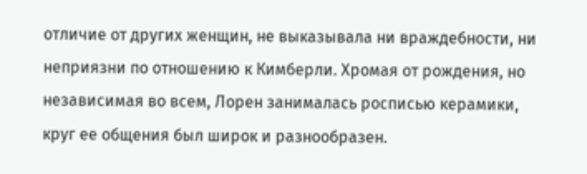отличие от других женщин, не выказывала ни враждебности, ни неприязни по отношению к Кимберли. Хромая от рождения, но независимая во всем, Лорен занималась росписью керамики, круг ее общения был широк и разнообразен.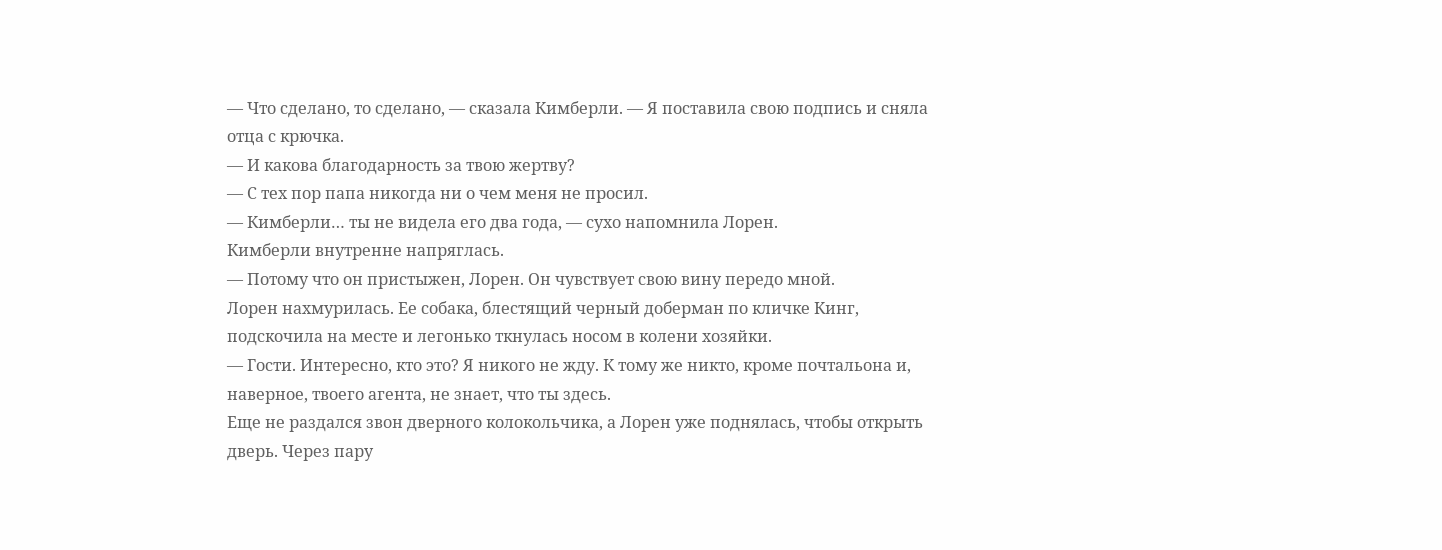— Что сделано, то сделано, — сказала Кимберли. — Я поставила свою подпись и сняла отца с крючка.
— И какова благодарность за твою жертву?
— С тех пор папа никогда ни о чем меня не просил.
— Кимберли… ты не видела его два года, — сухо напомнила Лорен.
Кимберли внутренне напряглась.
— Потому что он пристыжен, Лорен. Он чувствует свою вину передо мной.
Лорен нахмурилась. Ее собака, блестящий черный доберман по кличке Кинг, подскочила на месте и легонько ткнулась носом в колени хозяйки.
— Гости. Интересно, кто это? Я никого не жду. К тому же никто, кроме почтальона и, наверное, твоего агента, не знает, что ты здесь.
Еще не раздался звон дверного колокольчика, а Лорен уже поднялась, чтобы открыть дверь. Через пару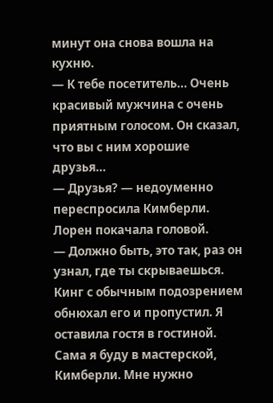минут она снова вошла на кухню.
— К тебе посетитель… Очень красивый мужчина с очень приятным голосом. Он сказал, что вы с ним хорошие друзья…
— Друзья? — недоуменно переспросила Кимберли.
Лорен покачала головой.
— Должно быть, это так, раз он узнал, где ты скрываешься. Кинг с обычным подозрением обнюхал его и пропустил. Я оставила гостя в гостиной. Сама я буду в мастерской, Кимберли. Мне нужно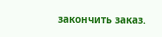закончить заказ.